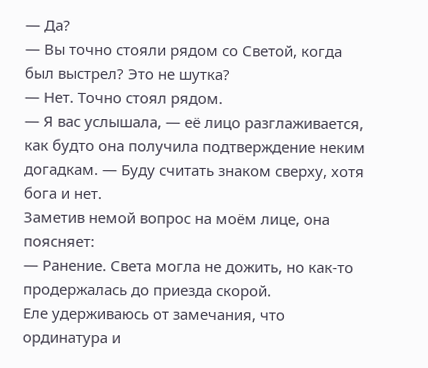— Да?
— Вы точно стояли рядом со Светой, когда был выстрел? Это не шутка?
— Нет. Точно стоял рядом.
— Я вас услышала, — её лицо разглаживается, как будто она получила подтверждение неким догадкам. — Буду считать знаком сверху, хотя бога и нет.
Заметив немой вопрос на моём лице, она поясняет:
— Ранение. Света могла не дожить, но как-то продержалась до приезда скорой.
Еле удерживаюсь от замечания, что ординатура и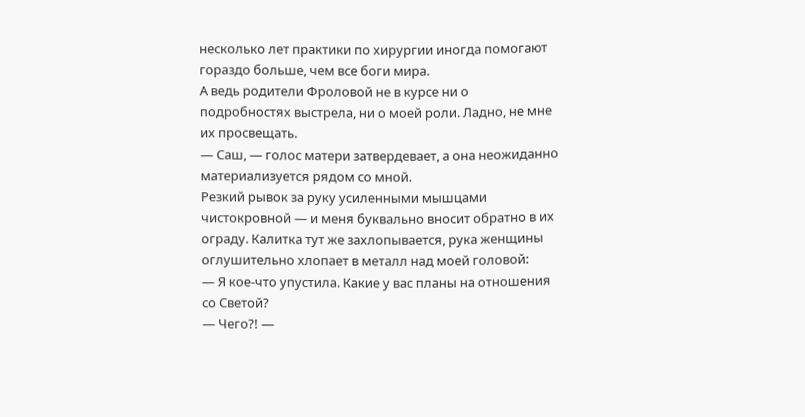несколько лет практики по хирургии иногда помогают гораздо больше, чем все боги мира.
А ведь родители Фроловой не в курсе ни о подробностях выстрела, ни о моей роли. Ладно, не мне их просвещать.
— Саш, — голос матери затвердевает, а она неожиданно материализуется рядом со мной.
Резкий рывок за руку усиленными мышцами чистокровной — и меня буквально вносит обратно в их ограду. Калитка тут же захлопывается, рука женщины оглушительно хлопает в металл над моей головой:
— Я кое-что упустила. Какие у вас планы на отношения со Светой?
— Чего?! —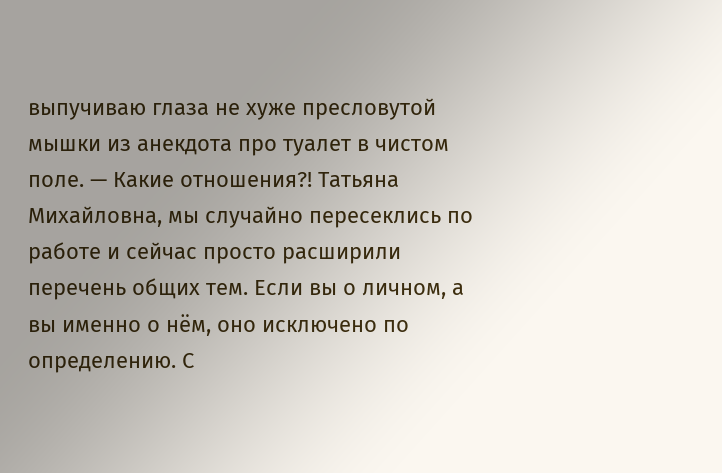выпучиваю глаза не хуже пресловутой мышки из анекдота про туалет в чистом поле. — Какие отношения?! Татьяна Михайловна, мы случайно пересеклись по работе и сейчас просто расширили перечень общих тем. Если вы о личном, а вы именно о нём, оно исключено по определению. С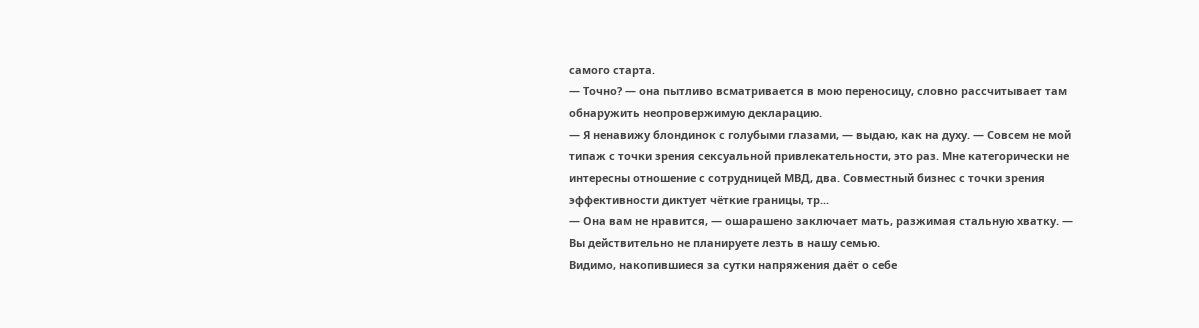самого старта.
— Точно? — она пытливо всматривается в мою переносицу, словно рассчитывает там обнаружить неопровержимую декларацию.
— Я ненавижу блондинок с голубыми глазами, — выдаю, как на духу. — Совсем не мой типаж с точки зрения сексуальной привлекательности, это раз. Мне категорически не интересны отношение с сотрудницей МВД, два. Совместный бизнес с точки зрения эффективности диктует чёткие границы, тр...
— Она вам не нравится, — ошарашено заключает мать, разжимая стальную хватку. — Вы действительно не планируете лезть в нашу семью.
Видимо, накопившиеся за сутки напряжения даёт о себе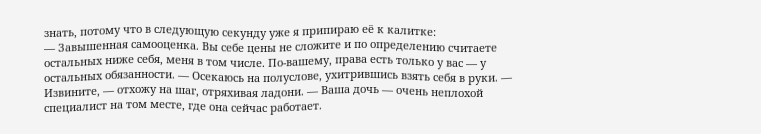знать, потому что в следующую секунду уже я припираю её к калитке:
— Завышенная самооценка. Вы себе цены не сложите и по определению считаете остальных ниже себя, меня в том числе. По-вашему, права есть только у вас — у остальных обязанности. — Осекаюсь на полуслове, ухитрившись взять себя в руки. — Извините, — отхожу на шаг, отряхивая ладони. — Ваша дочь — очень неплохой специалист на том месте, где она сейчас работает.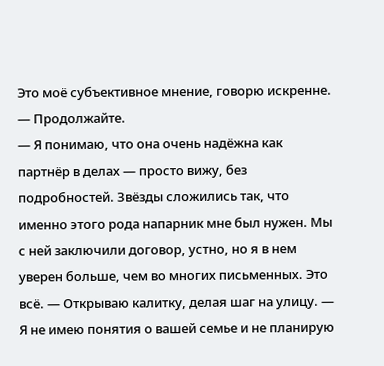Это моё субъективное мнение, говорю искренне.
— Продолжайте.
— Я понимаю, что она очень надёжна как партнёр в делах — просто вижу, без подробностей. Звёзды сложились так, что именно этого рода напарник мне был нужен. Мы с ней заключили договор, устно, но я в нем уверен больше, чем во многих письменных. Это всё. — Открываю калитку, делая шаг на улицу. — Я не имею понятия о вашей семье и не планирую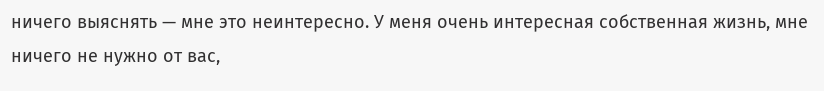ничего выяснять — мне это неинтересно. У меня очень интересная собственная жизнь, мне ничего не нужно от вас,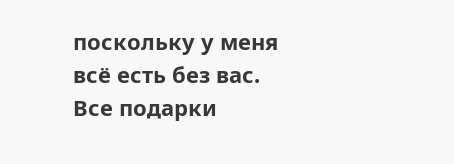поскольку у меня всё есть без вас. Все подарки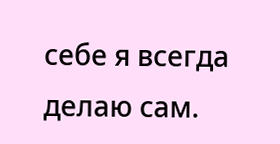себе я всегда делаю сам.